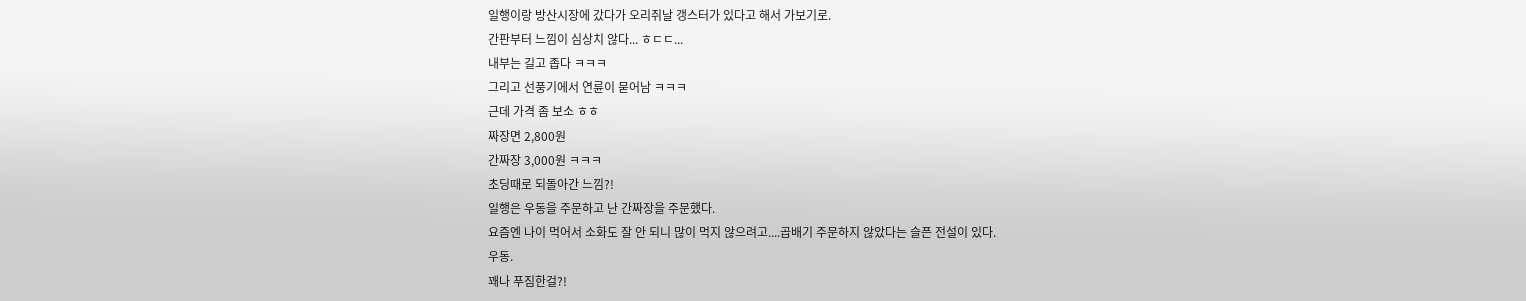일행이랑 방산시장에 갔다가 오리쥐날 갱스터가 있다고 해서 가보기로.
간판부터 느낌이 심상치 않다... ㅎㄷㄷ...
내부는 길고 좁다 ㅋㅋㅋ
그리고 선풍기에서 연륜이 묻어남 ㅋㅋㅋ
근데 가격 좀 보소 ㅎㅎ
짜장면 2,800원
간짜장 3,000원 ㅋㅋㅋ
초딩때로 되돌아간 느낌?!
일행은 우동을 주문하고 난 간짜장을 주문했다.
요즘엔 나이 먹어서 소화도 잘 안 되니 많이 먹지 않으려고....곱배기 주문하지 않았다는 슬픈 전설이 있다.
우동.
꽤나 푸짐한걸?!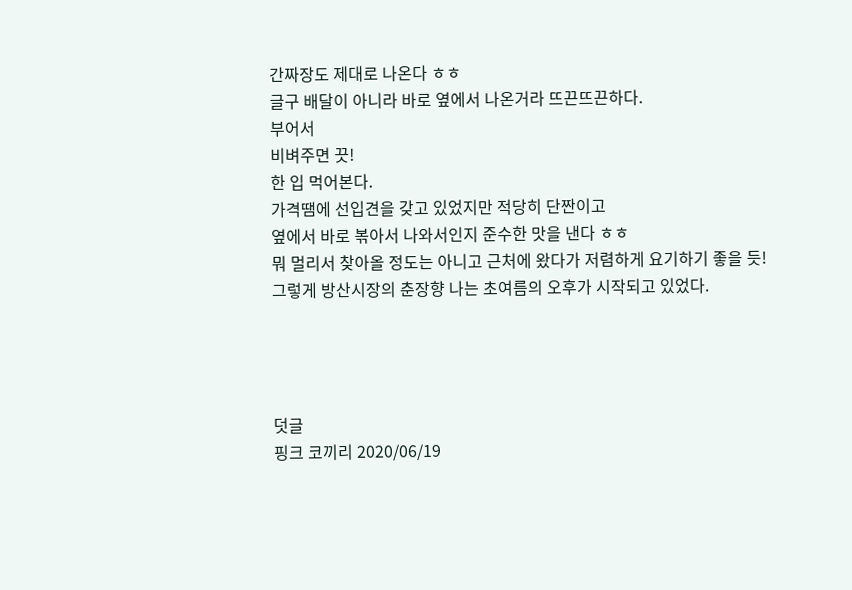간짜장도 제대로 나온다 ㅎㅎ
글구 배달이 아니라 바로 옆에서 나온거라 뜨끈뜨끈하다.
부어서
비벼주면 끗!
한 입 먹어본다.
가격땜에 선입견을 갖고 있었지만 적당히 단짠이고
옆에서 바로 볶아서 나와서인지 준수한 맛을 낸다 ㅎㅎ
뭐 멀리서 찾아올 정도는 아니고 근처에 왔다가 저렴하게 요기하기 좋을 듯!
그렇게 방산시장의 춘장향 나는 초여름의 오후가 시작되고 있었다.




덧글
핑크 코끼리 2020/06/19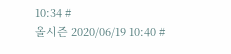10:34 #
올시즌 2020/06/19 10:40 #